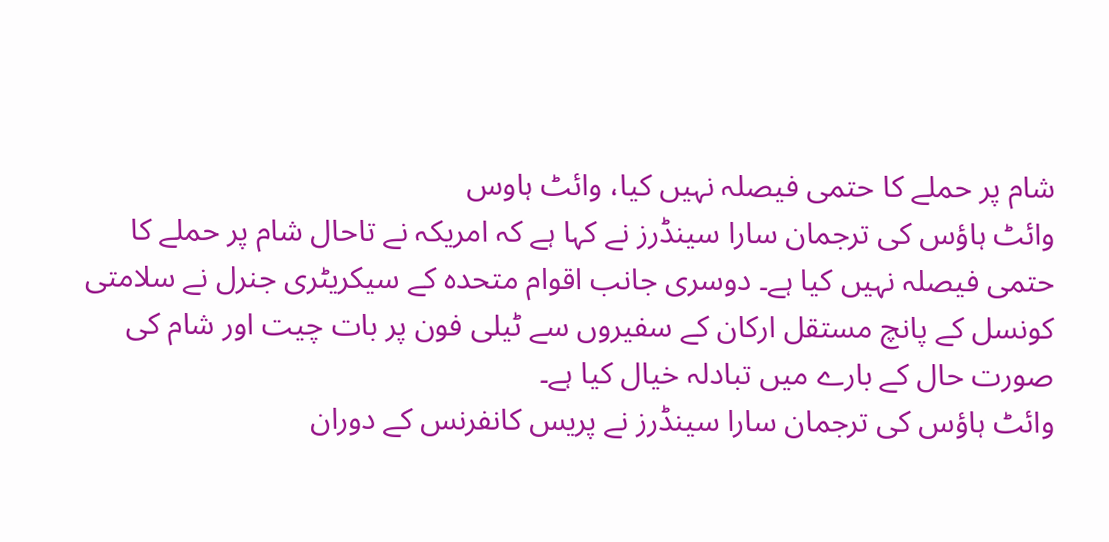شام پر حملے کا حتمی فیصلہ نہیں کیا، وائٹ ہاوس
وائٹ ہاؤس کی ترجمان سارا سینڈرز نے کہا ہے کہ امریکہ نے تاحال شام پر حملے کا حتمی فیصلہ نہیں کیا ہے۔ دوسری جانب اقوام متحدہ کے سیکریٹری جنرل نے سلامتی کونسل کے پانچ مستقل ارکان کے سفیروں سے ٹیلی فون پر بات چیت اور شام کی صورت حال کے بارے میں تبادلہ خیال کیا ہے۔
وائٹ ہاؤس کی ترجمان سارا سینڈرز نے پریس کانفرنس کے دوران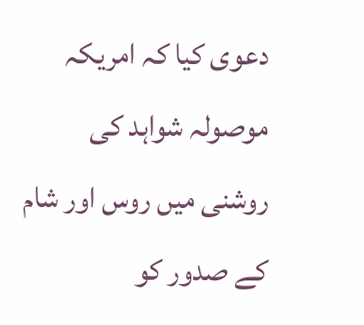دعوی کیا کہ امریکہ موصولہ شواہد کی روشنی میں روس اور شام کے صدور کو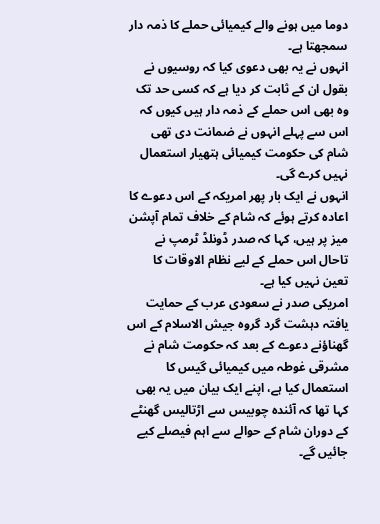دوما میں ہونے والے کیمیائی حملے کا ذمہ دار سمجھتا ہے۔
انہوں نے یہ بھی دعوی کیا کہ روسیوں نے بقول ان کے ثابت کر دیا ہے کہ کسی حد تک وہ بھی اس حملے کے ذمہ دار ہیں کیوں کہ اس سے پہلے انہوں نے ضمانت دی تھی شام کی حکومت کیمیائی ہتھیار استعمال نہیں کرے گی۔
انہوں نے ایک بار پھر امریکہ کے اس دعوے کا اعادہ کرتے ہوئے کہ شام کے خلاف تمام آپشن میز پر ہیں، کہا کہ صدر ڈونلڈ ٹرمپ نے تاحال اس حملے کے لیے نظام الاوقات کا تعین نہیں کیا ہے۔
امریکی صدر نے سعودی عرب کے حمایت یافتہ دہشت گرد گروہ جیش الاسلام کے اس گھناؤنے دعوے کے بعد کہ حکومت شام نے مشرقی غوطہ میں کیمیائی گیس کا استعمال کیا ہے، اپنے ایک بیان میں یہ بھی کہا تھا کہ آئندہ چوبیس سے اڑتالیس گھنٹے کے دوران شام کے حوالے سے اہم فیصلے کیے جائیں گے۔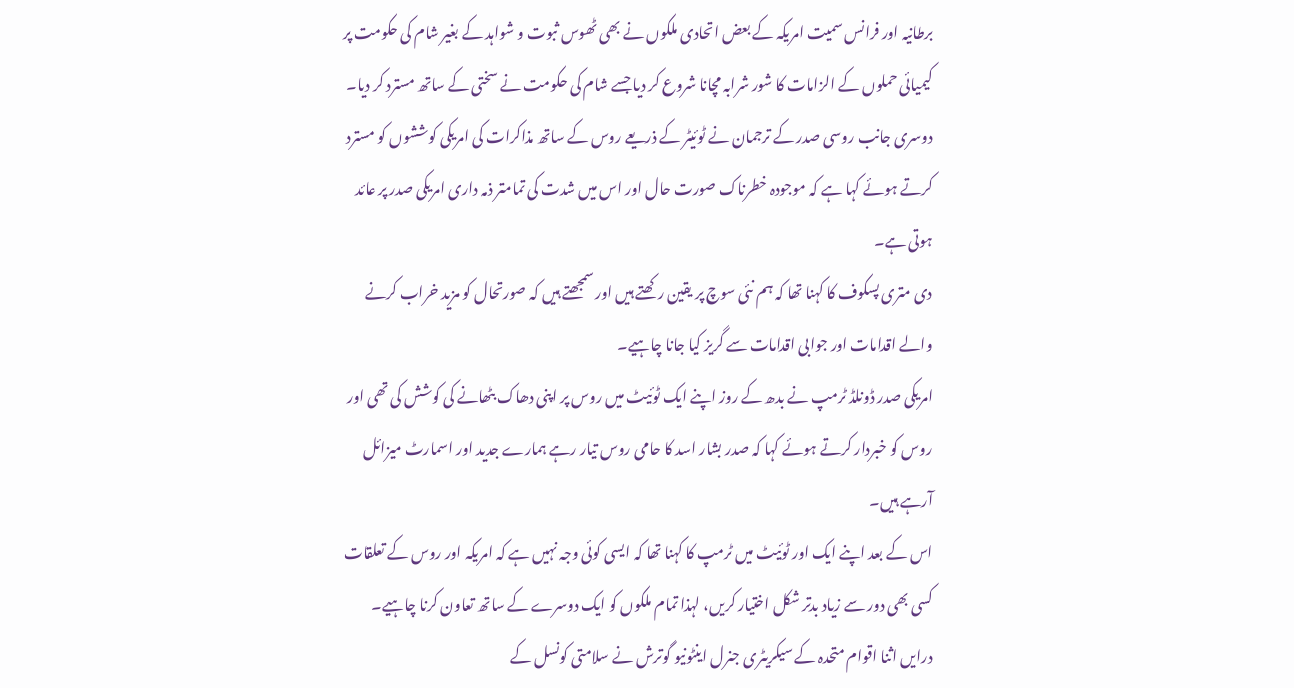برطانیہ اور فرانس سمیت امریکہ کے بعض اتحادی ملکوں نے بھی ٹھوس ثبوت و شواہد کے بغیر شام کی حکومت پر کیمیائی حملوں کے الزامات کا شور شرابہ مچانا شروع کر دیا جسے شام کی حکومت نے سختی کے ساتھ مسترد کر دیا۔
دوسری جانب روسی صدر کے ترجمان نے ٹوئیٹر کے ذریعے روس کے ساتھ مذاکرات کی امریکی کوششوں کو مسترد کرتے ہوئے کہا ہے کہ موجودہ خطرناک صورت حال اور اس میں شدت کی تمامتر ذمہ داری امریکی صدر پر عائد ہوتی ہے۔
دی متری پسکوف کا کہنا تھا کہ ہم نئی سوچ پر یقین رکھتے ہیں اور سمجھتے ہیں کہ صورتحال کو مزید خراب کرنے والے اقدامات اور جوابی اقدامات سے گریز کیا جانا چاہیے۔
امریکی صدر ڈونلڈ ٹرمپ نے بدھ کے روز اپنے ایک ٹوئیٹ میں روس پر اپنی دھاک بٹھانے کی کوشش کی تھی اور روس کو خبردار کرتے ہوئے کہا کہ صدر بشار اسد کا حامی روس تیار رہے ہمارے جدید اور اسمارٹ میزائل آرہے ہیں۔
اس کے بعد اپنے ایک اور ٹوئیٹ میں ٹرمپ کا کہنا تھا کہ ایسی کوئی وجہ نہیں ہے کہ امریکہ اور روس کے تعلقات کسی بھی دور سے زیاد بدتر شکل اختیار کریں، لہذا تمام ملکوں کو ایک دوسرے کے ساتھ تعاون کرنا چاہیے۔
درایں اثنا اقوام متحدہ کے سیکریٹری جنرل اینٹونیو گوترش نے سلامتی کونسل کے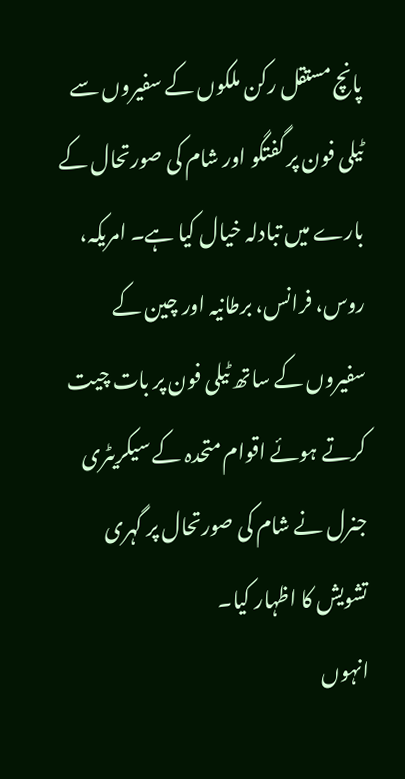پانچ مستقل رکن ملکوں کے سفیروں سے ٹیلی فون پر گفتگو اور شام کی صورتحال کے بارے میں تبادلہ خیال کیا ہے۔ امریکہ، روس، فرانس، برطانیہ اور چین کے سفیروں کے ساتھ ٹیلی فون پر بات چیت کرتے ہوئے اقوام متحدہ کے سیکریٹری جنرل نے شام کی صورتحال پر گہری تشویش کا اظہار کیا۔
انہوں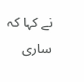نے کہا کہ ساری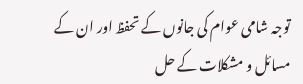توجہ شامی عوام کی جانوں کے تحفظ اور ان کے مسائل و مشکلات کے حل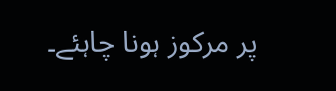پر مرکوز ہونا چاہئے۔